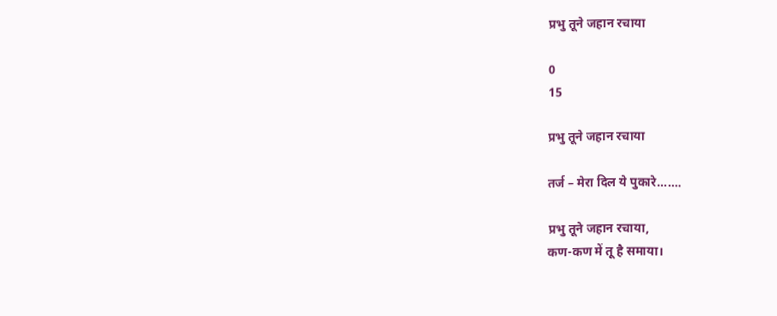प्रभु तूने जहान रचाया

0
15

प्रभु तूने जहान रचाया

तर्ज – मेरा दिल ये पुकारे…….

प्रभु तूने जहान रचाया,
कण-कण में तू है समाया।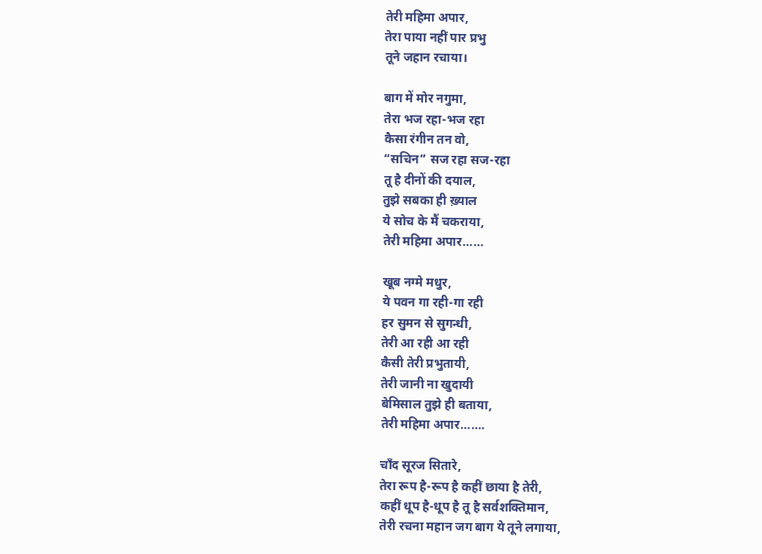तेरी महिमा अपार,
तेरा पाया नहीं पार प्रभु
तूने जहान रचाया।

बाग में मोर नगुमा,
तेरा भज रहा-भज रहा
कैसा रंगीन तन वो,
“सचिन” सज रहा सज-रहा
तू है दीनों की दयाल,
तुझे सबका ही ख़्याल
ये सोच के मैं चकराया,
तेरी महिमा अपार……

खूब नग्मे मधुर,
ये पवन गा रही-गा रही
हर सुमन से सुगन्धी,
तेरी आ रही आ रही
कैसी तेरी प्रभुतायी,
तेरी जानी ना खुदायी
बेमिसाल तुझे ही बताया,
तेरी महिमा अपार…….

चाँद सूरज सितारे,
तेरा रूप है-रूप है कहीं छाया है तेरी,
कहीं धूप है-धूप है तू है सर्वशक्तिमान,
तेरी रचना महान जग बाग ये तूने लगाया,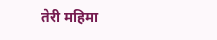तेरी महिमा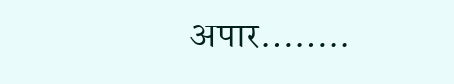अपार……..